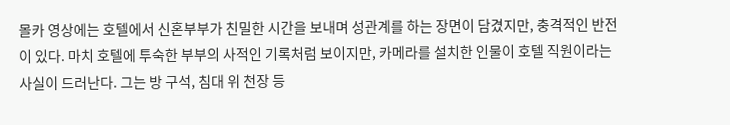몰카 영상에는 호텔에서 신혼부부가 친밀한 시간을 보내며 성관계를 하는 장면이 담겼지만, 충격적인 반전이 있다. 마치 호텔에 투숙한 부부의 사적인 기록처럼 보이지만, 카메라를 설치한 인물이 호텔 직원이라는 사실이 드러난다. 그는 방 구석, 침대 위 천장 등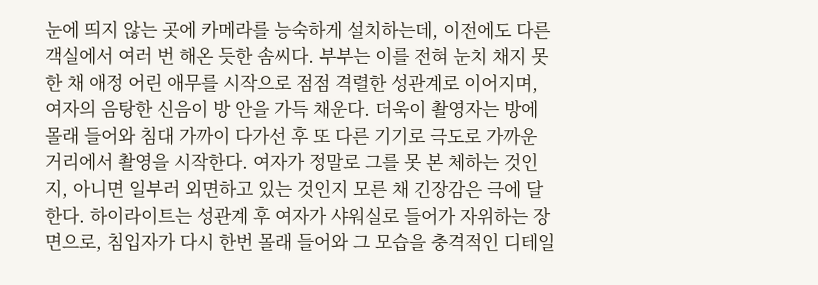눈에 띄지 않는 곳에 카메라를 능숙하게 설치하는데, 이전에도 다른 객실에서 여러 번 해온 듯한 솜씨다. 부부는 이를 전혀 눈치 채지 못한 채 애정 어린 애무를 시작으로 점점 격렬한 성관계로 이어지며, 여자의 음탕한 신음이 방 안을 가득 채운다. 더욱이 촬영자는 방에 몰래 들어와 침대 가까이 다가선 후 또 다른 기기로 극도로 가까운 거리에서 촬영을 시작한다. 여자가 정말로 그를 못 본 체하는 것인지, 아니면 일부러 외면하고 있는 것인지 모른 채 긴장감은 극에 달한다. 하이라이트는 성관계 후 여자가 샤워실로 들어가 자위하는 장면으로, 침입자가 다시 한번 몰래 들어와 그 모습을 충격적인 디테일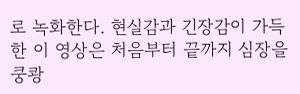로 녹화한다. 현실감과 긴장감이 가득한 이 영상은 처음부터 끝까지 심장을 쿵쾅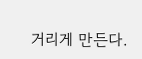거리게 만든다.